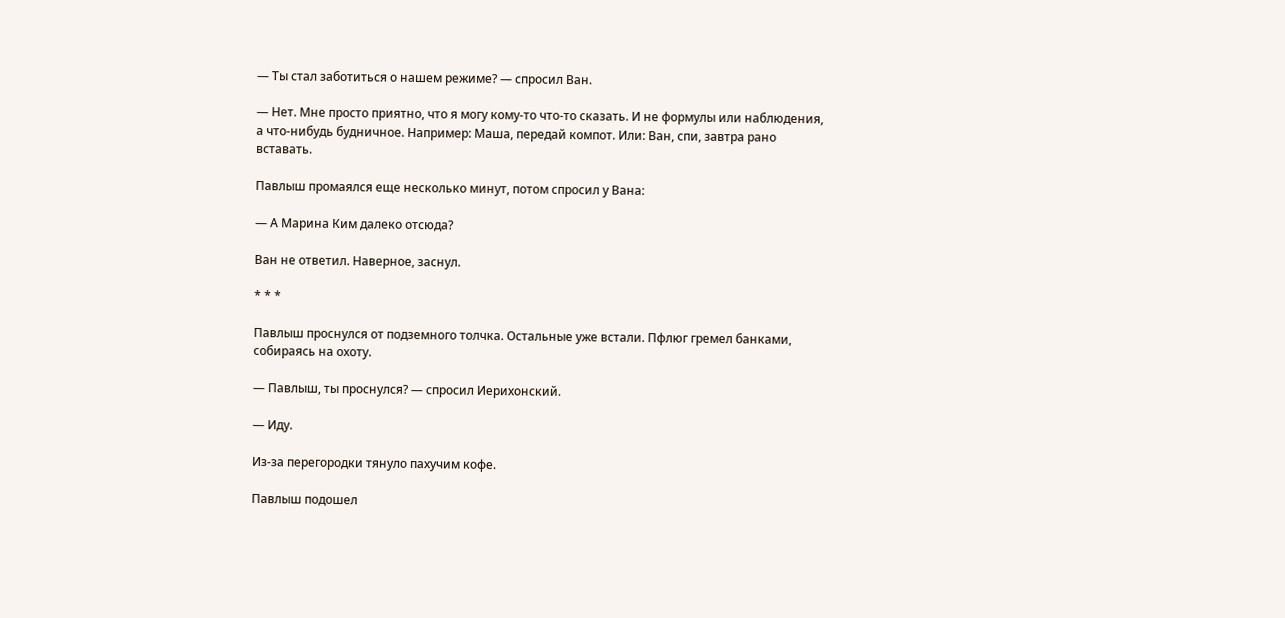— Ты стал заботиться о нашем режиме? — спросил Ван.

— Нет. Мне просто приятно, что я могу кому-то что-то сказать. И не формулы или наблюдения, а что-нибудь будничное. Например: Маша, передай компот. Или: Ван, спи, завтра рано вставать.

Павлыш промаялся еще несколько минут, потом спросил у Вана:

— А Марина Ким далеко отсюда?

Ван не ответил. Наверное, заснул.

* * *

Павлыш проснулся от подземного толчка. Остальные уже встали. Пфлюг гремел банками, собираясь на охоту.

— Павлыш, ты проснулся? — спросил Иерихонский.

— Иду.

Из-за перегородки тянуло пахучим кофе.

Павлыш подошел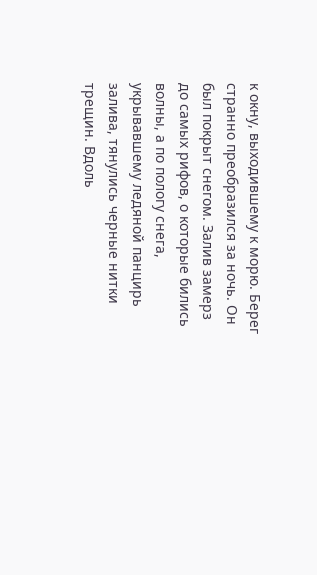к окну, выходившему к морю. Берег странно преобразился за ночь. Он был покрыт снегом. Залив замерз до самых рифов, о которые бились волны, а по пологу снега, укрывавшему ледяной панцирь залива, тянулись черные нитки трещин. Вдоль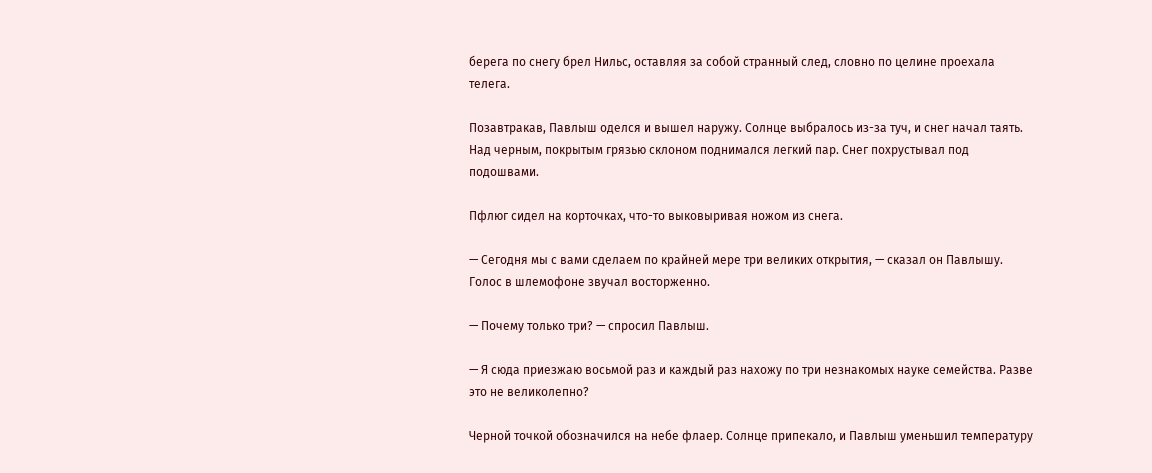берега по снегу брел Нильс, оставляя за собой странный след, словно по целине проехала телега.

Позавтракав, Павлыш оделся и вышел наружу. Солнце выбралось из-за туч, и снег начал таять. Над черным, покрытым грязью склоном поднимался легкий пар. Снег похрустывал под подошвами.

Пфлюг сидел на корточках, что-то выковыривая ножом из снега.

— Сегодня мы с вами сделаем по крайней мере три великих открытия, — сказал он Павлышу. Голос в шлемофоне звучал восторженно.

— Почему только три? — спросил Павлыш.

— Я сюда приезжаю восьмой раз и каждый раз нахожу по три незнакомых науке семейства. Разве это не великолепно?

Черной точкой обозначился на небе флаер. Солнце припекало, и Павлыш уменьшил температуру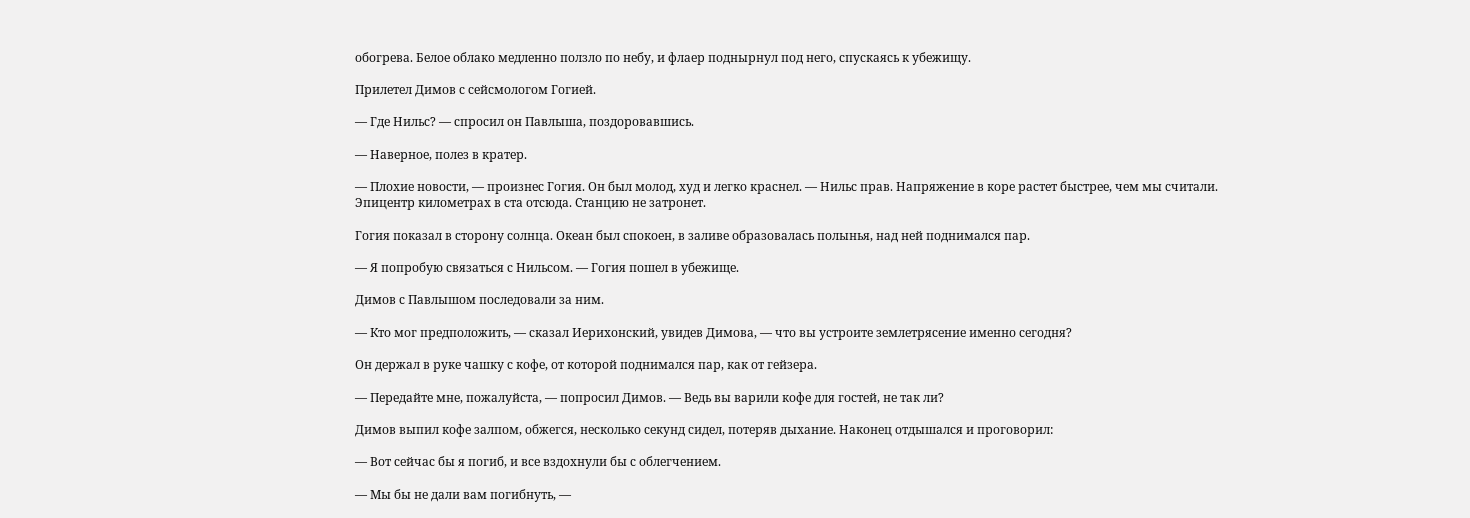обогрева. Белое облако медленно ползло по небу, и флаер поднырнул под него, спускаясь к убежищу.

Прилетел Димов с сейсмологом Гогией.

— Где Нильс? — спросил он Павлыша, поздоровавшись.

— Наверное, полез в кратер.

— Плохие новости, — произнес Гогия. Он был молод, худ и легко краснел. — Нильс прав. Напряжение в коре растет быстрее, чем мы считали. Эпицентр километрах в ста отсюда. Станцию не затронет.

Гогия показал в сторону солнца. Океан был спокоен, в заливе образовалась полынья, над ней поднимался пар.

— Я попробую связаться с Нильсом. — Гогия пошел в убежище.

Димов с Павлышом последовали за ним.

— Кто мог предположить, — сказал Иерихонский, увидев Димова, — что вы устроите землетрясение именно сегодня?

Он держал в руке чашку с кофе, от которой поднимался пар, как от гейзера.

— Передайте мне, пожалуйста, — попросил Димов. — Ведь вы варили кофе для гостей, не так ли?

Димов выпил кофе залпом, обжегся, несколько секунд сидел, потеряв дыхание. Наконец отдышался и проговорил:

— Вот сейчас бы я погиб, и все вздохнули бы с облегчением.

— Мы бы не дали вам погибнуть, —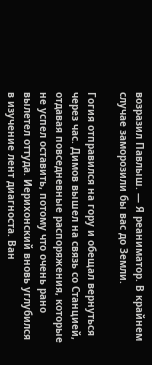возразил Павлыш. — Я реаниматор. В крайнем случае заморозили бы вас до Земли.

Гогия отправился на гору и обещал вернуться через час. Димов вышел на связь со Станцией, отдавая повседневные распоряжения, которые не успел оставить, потому что очень рано вылетел оттуда. Иерихонский вновь углубился в изучение лент диагноста. Ван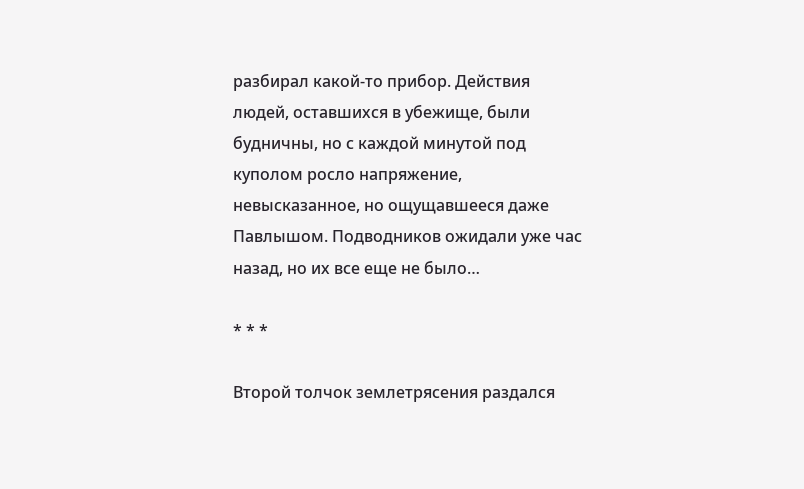разбирал какой-то прибор. Действия людей, оставшихся в убежище, были будничны, но с каждой минутой под куполом росло напряжение, невысказанное, но ощущавшееся даже Павлышом. Подводников ожидали уже час назад, но их все еще не было…

* * *

Второй толчок землетрясения раздался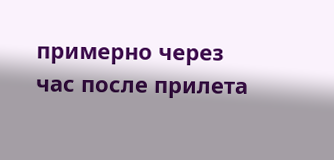примерно через час после прилета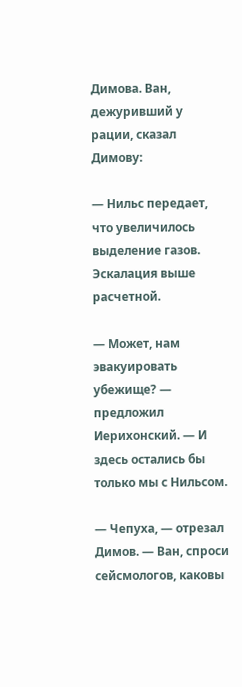Димова. Ван, дежуривший у рации, сказал Димову:

— Нильс передает, что увеличилось выделение газов. Эскалация выше расчетной.

— Может, нам эвакуировать убежище? — предложил Иерихонский. — И здесь остались бы только мы с Нильсом.

— Чепуха, — отрезал Димов. — Ван, спроси сейсмологов, каковы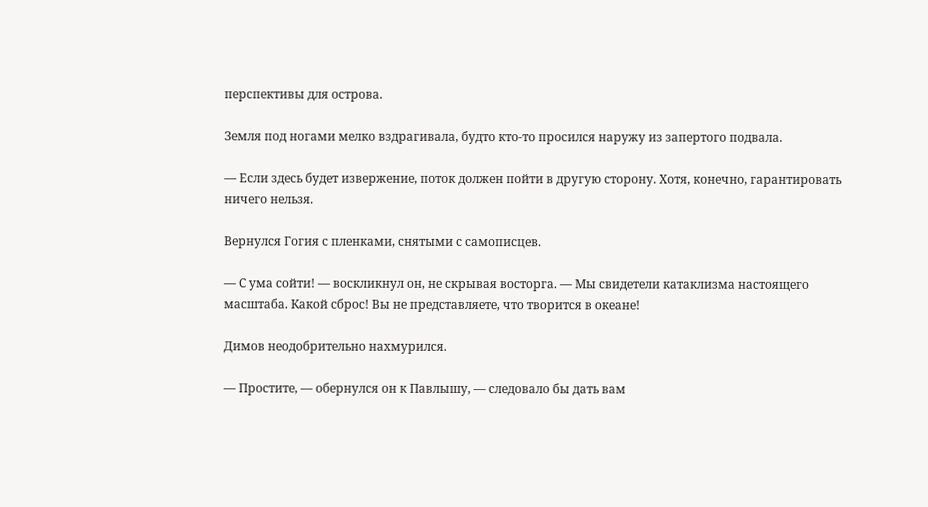перспективы для острова.

Земля под ногами мелко вздрагивала, будто кто-то просился наружу из запертого подвала.

— Если здесь будет извержение, поток должен пойти в другую сторону. Хотя, конечно, гарантировать ничего нельзя.

Вернулся Гогия с пленками, снятыми с самописцев.

— С ума сойти! — воскликнул он, не скрывая восторга. — Мы свидетели катаклизма настоящего масштаба. Какой сброс! Вы не представляете, что творится в океане!

Димов неодобрительно нахмурился.

— Простите, — обернулся он к Павлышу, — следовало бы дать вам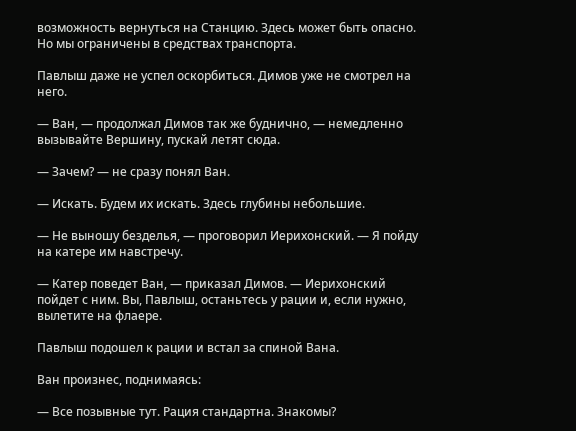возможность вернуться на Станцию. Здесь может быть опасно. Но мы ограничены в средствах транспорта.

Павлыш даже не успел оскорбиться. Димов уже не смотрел на него.

— Ван, — продолжал Димов так же буднично, — немедленно вызывайте Вершину, пускай летят сюда.

— Зачем? — не сразу понял Ван.

— Искать. Будем их искать. Здесь глубины небольшие.

— Не выношу безделья, — проговорил Иерихонский. — Я пойду на катере им навстречу.

— Катер поведет Ван, — приказал Димов. — Иерихонский пойдет с ним. Вы, Павлыш, останьтесь у рации и, если нужно, вылетите на флаере.

Павлыш подошел к рации и встал за спиной Вана.

Ван произнес, поднимаясь:

— Все позывные тут. Рация стандартна. Знакомы?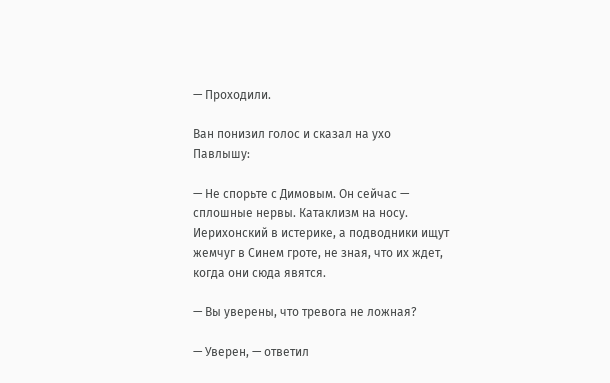— Проходили.

Ван понизил голос и сказал на ухо Павлышу:

— Не спорьте с Димовым. Он сейчас — сплошные нервы. Катаклизм на носу. Иерихонский в истерике, а подводники ищут жемчуг в Синем гроте, не зная, что их ждет, когда они сюда явятся.

— Вы уверены, что тревога не ложная?

— Уверен, — ответил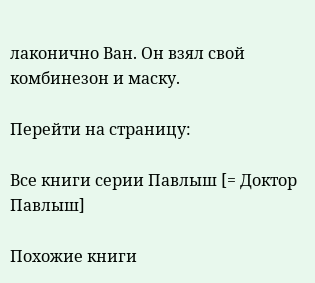лаконично Ван. Он взял свой комбинезон и маску.

Перейти на страницу:

Все книги серии Павлыш [= Доктор Павлыш]

Похожие книги